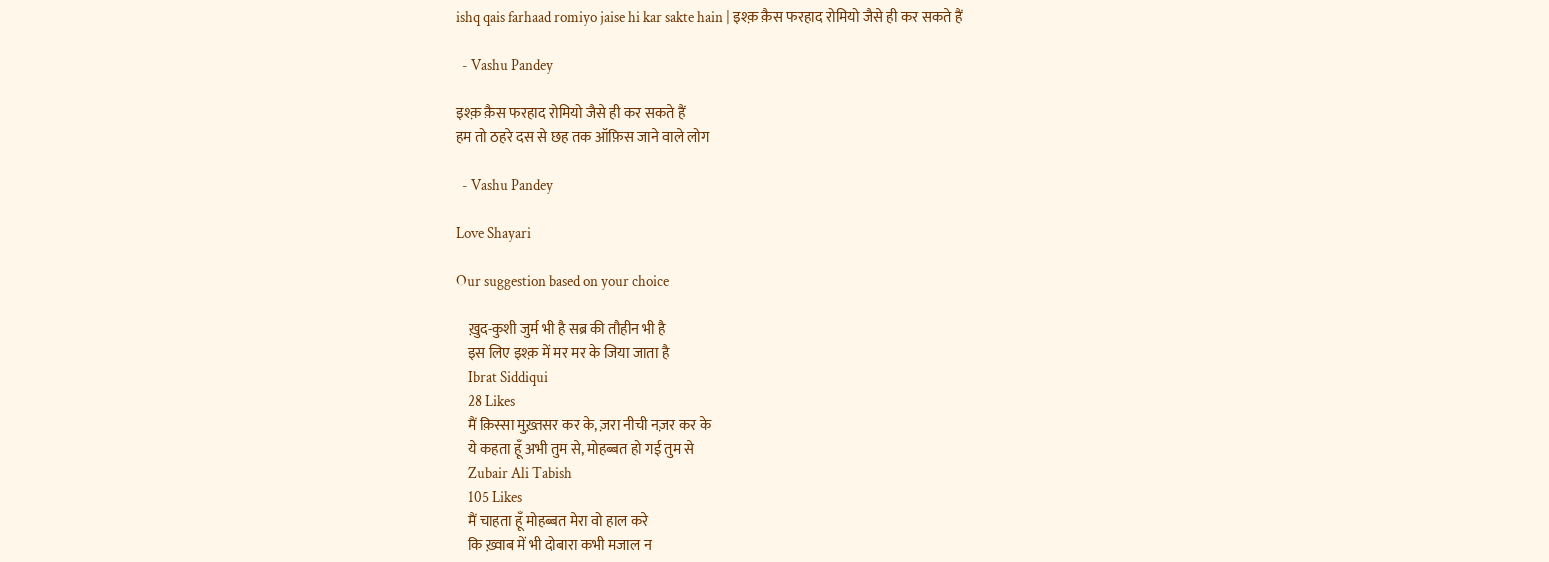ishq qais farhaad romiyo jaise hi kar sakte hain | इश्क़ क़ैस फरहाद रोमियो जैसे ही कर सकते हैं

  - Vashu Pandey

इश्क़ क़ैस फरहाद रोमियो जैसे ही कर सकते हैं
हम तो ठहरे दस से छह तक ऑफ़िस जाने वाले लोग

  - Vashu Pandey

Love Shayari

Our suggestion based on your choice

    ख़ुद-कुशी जुर्म भी है सब्र की तौहीन भी है
    इस लिए इश्क़ में मर मर के जिया जाता है
    Ibrat Siddiqui
    28 Likes
    मैं क़िस्सा मुख़्तसर कर के, ज़रा नीची नज़र कर के
    ये कहता हूँ अभी तुम से, मोहब्बत हो गई तुम से
    Zubair Ali Tabish
    105 Likes
    मैं चाहता हूँ मोहब्बत मेरा वो हाल करे
    कि ख़्वाब में भी दोबारा कभी मजाल न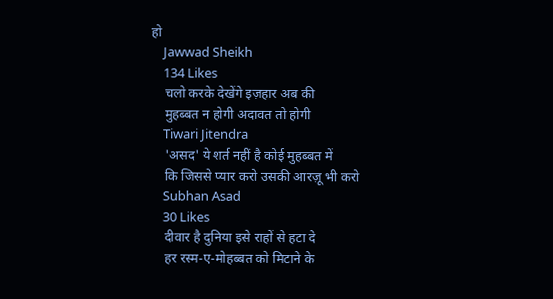हो
    Jawwad Sheikh
    134 Likes
    चलो करके देखेंगे इज़हार अब की
    मुहब्बत न होगी अदावत तो होगी
    Tiwari Jitendra
    'असद' ये शर्त नहीं है कोई मुहब्बत में
    कि जिससे प्यार करो उसकी आरज़ू भी करो
    Subhan Asad
    30 Likes
    दीवार है दुनिया इसे राहों से हटा दे
    हर रस्म-ए-मोहब्बत को मिटाने के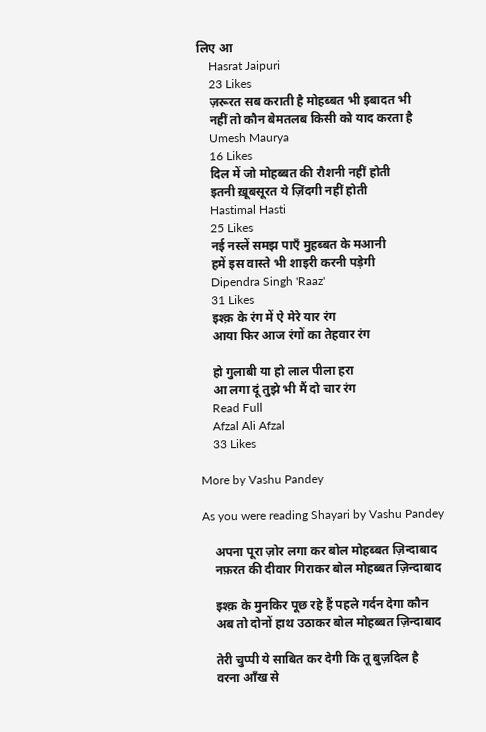लिए आ
    Hasrat Jaipuri
    23 Likes
    ज़रूरत सब कराती है मोहब्बत भी इबादत भी
    नहीं तो कौन बेमतलब किसी को याद करता है
    Umesh Maurya
    16 Likes
    दिल में जो मोहब्बत की रौशनी नहीं होती
    इतनी ख़ूबसूरत ये ज़िंदगी नहीं होती
    Hastimal Hasti
    25 Likes
    नई नस्लें समझ पाएँ मुहब्बत के मआनी
    हमें इस वास्ते भी शाइरी करनी पड़ेगी
    Dipendra Singh 'Raaz'
    31 Likes
    इश्क़ के रंग में ऐ मेरे यार रंग
    आया फिर आज रंगों का तेहवार रंग

    हो गुलाबी या हो लाल पीला हरा
    आ लगा दूं तुझे भी मैं दो चार रंग
    Read Full
    Afzal Ali Afzal
    33 Likes

More by Vashu Pandey

As you were reading Shayari by Vashu Pandey

    अपना पूरा ज़ोर लगा कर बोल मोहब्बत ज़िन्दाबाद
    नफ़रत की दीवार गिराकर बोल मोहब्बत ज़िन्दाबाद

    इश्क़ के मुनकिर पूछ रहे हैं पहले गर्दन देगा कौन
    अब तो दोनों हाथ उठाकर बोल मोहब्बत ज़िन्दाबाद

    तेरी चुप्पी ये साबित कर देगी कि तू बुज़दिल है
    वरना आँख से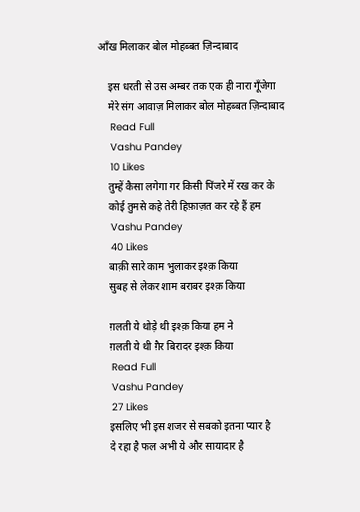आँख मिलाकर बोल मोहब्बत ज़िन्दाबाद

    इस धरती से उस अम्बर तक एक ही नारा गूँजेगा
    मेरे संग आवाज़ मिलाकर बोल मोहब्बत ज़िन्दाबाद
    Read Full
    Vashu Pandey
    10 Likes
    तुम्हें कैसा लगेगा गर किसी पिंजरे में रख कर के
    कोई तुमसे कहे तेरी हिफ़ाज़त कर रहे हैं हम
    Vashu Pandey
    40 Likes
    बाक़ी सारे काम भुलाकर इश्क़ किया
    सुबह से लेकर शाम बराबर इश्क़ किया

    ग़लती ये थोड़े थी इश्क़ किया हम ने
    ग़लती ये थी ग़ैर बिरादर इश्क़ किया
    Read Full
    Vashu Pandey
    27 Likes
    इसलिए भी इस शजर से सबको इतना प्यार है
    दे रहा है फल अभी ये और सायादार है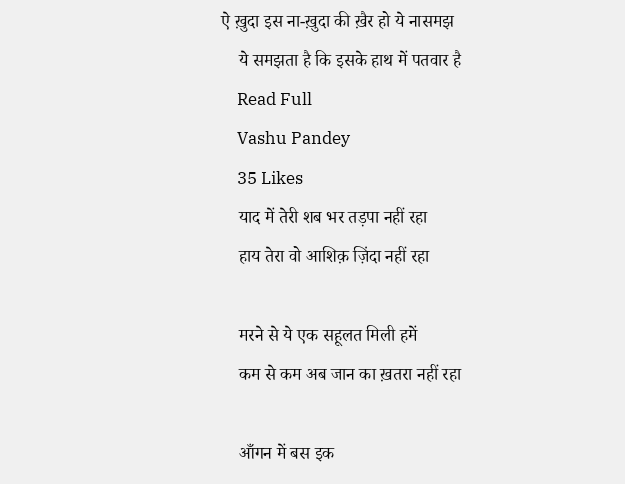ऐ ख़ुदा इस ना-ख़ुदा की ख़ैर हो ये नासमझ
    ये समझता है कि इसके हाथ में पतवार है
    Read Full
    Vashu Pandey
    35 Likes
    याद में तेरी शब भर तड़पा नहीं रहा
    हाय तेरा वो आशिक़ ज़िंदा नहीं रहा

    मरने से ये एक सहूलत मिली हमें
    कम से कम अब जान का ख़तरा नहीं रहा

    आँगन में बस इक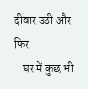दीवार उठी और फिर
    घर में कुछ भी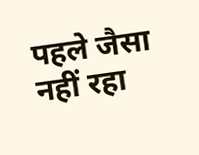पहले जैसा नहीं रहा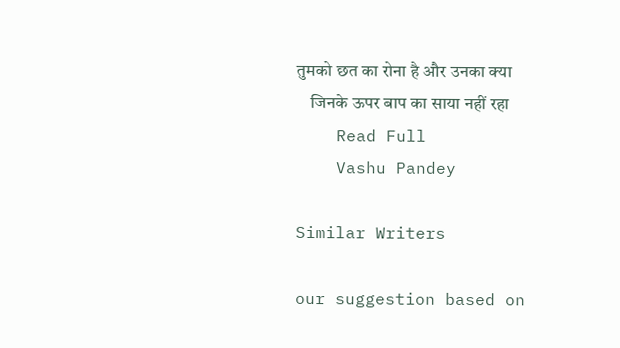तुमको छत का रोना है और उनका क्या
    जिनके ऊपर बाप का साया नहीं रहा
    Read Full
    Vashu Pandey

Similar Writers

our suggestion based on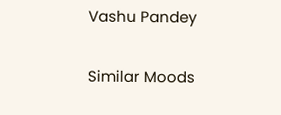Vashu Pandey

Similar Moods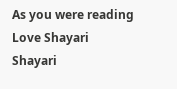As you were reading Love Shayari Shayari